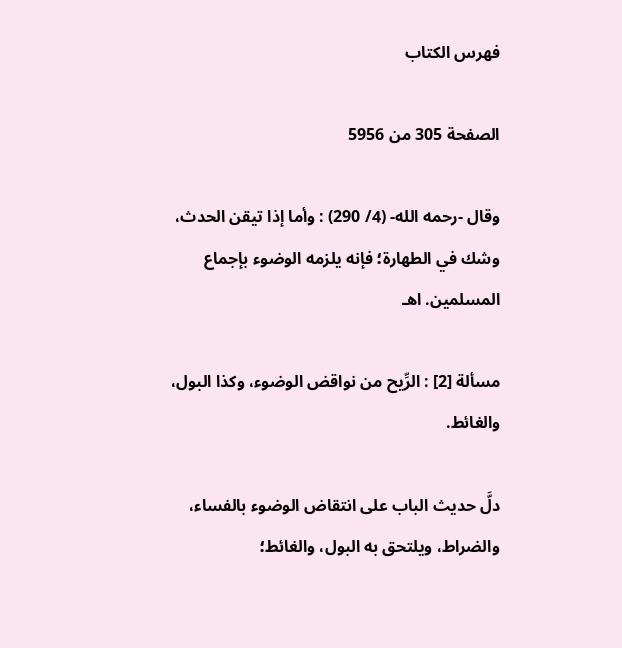فهرس الكتاب

الصفحة 305 من 5956

وقال -رحمه الله- (4/ 290) : وأما إذا تيقن الحدث، وشك في الطهارة؛ فإنه يلزمه الوضوء بإجماع المسلمين. اهـ

مسألة [2] : الرِّيح من نواقض الوضوء، وكذا البول، والغائط.

دلَّ حديث الباب على انتقاض الوضوء بالفساء، والضراط، ويلتحق به البول، والغائط؛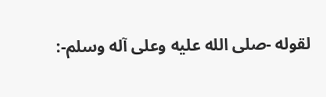لقوله -صلى الله عليه وعلى آله وسلم-: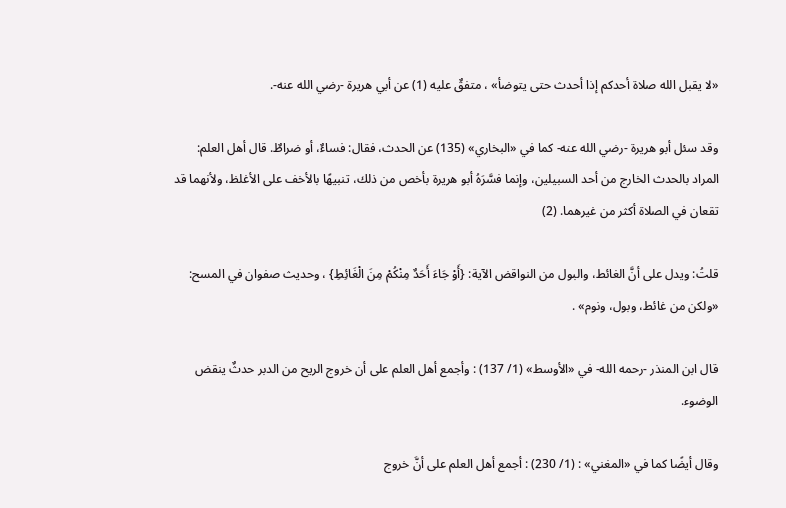«لا يقبل الله صلاة أحدكم إذا أحدث حتى يتوضأ» ، متفقٌ عليه (1) عن أبي هريرة -رضي الله عنه-.

وقد سئل أبو هريرة -رضي الله عنه- كما في «البخاري» (135) عن الحدث، فقال: فساءٌ، أو ضراطٌ. قال أهل العلم: المراد بالحدث الخارج من أحد السبيلين، وإنما فسَّرَهُ أبو هريرة بأخص من ذلك، تنبيهًا بالأخف على الأغلظ، ولأنهما قد تقعان في الصلاة أكثر من غيرهما. (2)

قلتُ: ويدل على أنَّ الغائط، والبول من النواقض الآية: {أَوْ جَاءَ أَحَدٌ مِنْكُمْ مِنَ الْغَائِطِ} ، وحديث صفوان في المسح: «ولكن من غائط، وبول، ونوم» .

قال ابن المنذر -رحمه الله- في «الأوسط» (1/ 137) : وأجمع أهل العلم على أن خروج الريح من الدبر حدثٌ ينقض الوضوء.

وقال أيضًا كما في «المغني» : (1/ 230) : أجمع أهل العلم على أنَّ خروج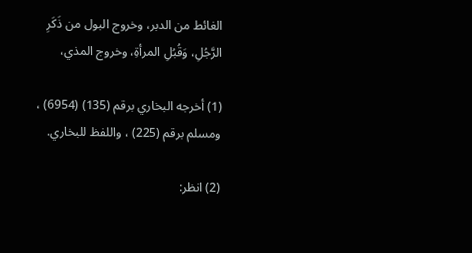الغائط من الدبر، وخروج البول من ذَكَرِ الرَّجُلِ، وَقُبُلِ المرأةِ، وخروج المذي،

(1) أخرجه البخاري برقم (135) (6954) ، ومسلم برقم (225) ، واللفظ للبخاري.

(2) انظر: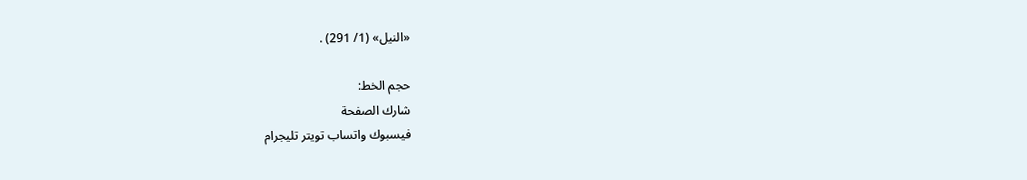«النيل» (1/ 291) .

حجم الخط:
شارك الصفحة
فيسبوك واتساب تويتر تليجرام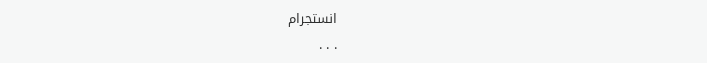انستجرام
. . .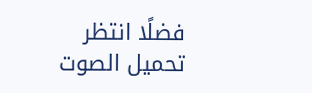فضلًا انتظر تحميل الصوت